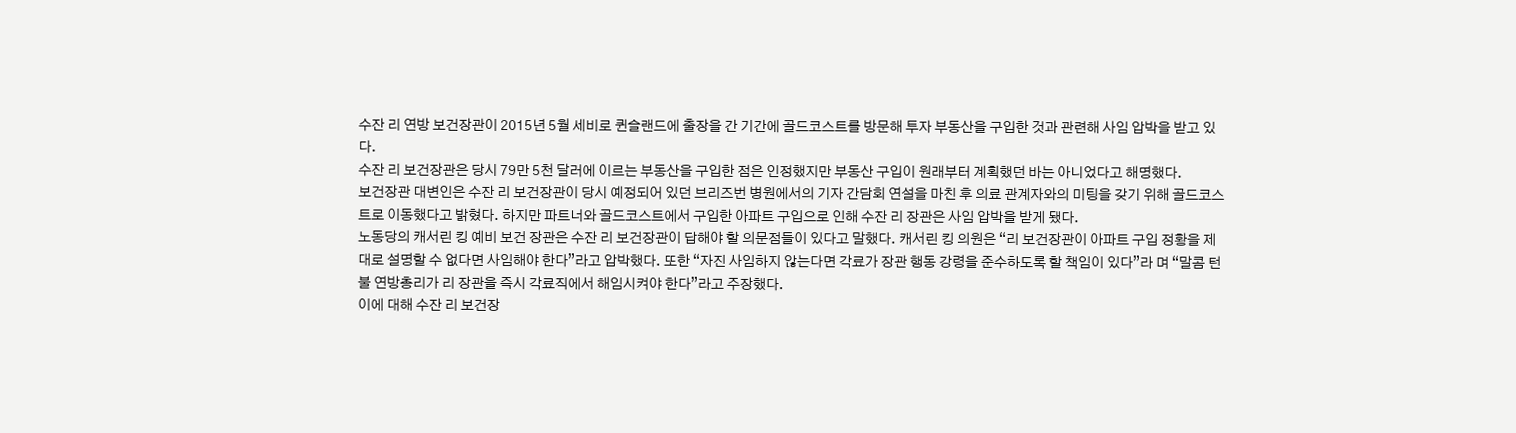수잔 리 연방 보건장관이 2015년 5월 세비로 퀸슬랜드에 출장을 간 기간에 골드코스트를 방문해 투자 부동산을 구입한 것과 관련해 사임 압박을 받고 있다.
수잔 리 보건장관은 당시 79만 5천 달러에 이르는 부동산을 구입한 점은 인정했지만 부동산 구입이 원래부터 계획했던 바는 아니었다고 해명했다.
보건장관 대변인은 수잔 리 보건장관이 당시 예정되어 있던 브리즈번 병원에서의 기자 간담회 연설을 마친 후 의료 관계자와의 미팅을 갖기 위해 골드코스트로 이동했다고 밝혔다. 하지만 파트너와 골드코스트에서 구입한 아파트 구입으로 인해 수잔 리 장관은 사임 압박을 받게 됐다.
노동당의 캐서린 킹 예비 보건 장관은 수잔 리 보건장관이 답해야 할 의문점들이 있다고 말했다. 캐서린 킹 의원은 “리 보건장관이 아파트 구입 정황을 제대로 설명할 수 없다면 사임해야 한다”라고 압박했다. 또한 “자진 사임하지 않는다면 각료가 장관 행동 강령을 준수하도록 할 책임이 있다”라 며 “말콤 턴불 연방총리가 리 장관을 즉시 각료직에서 해임시켜야 한다”라고 주장했다.
이에 대해 수잔 리 보건장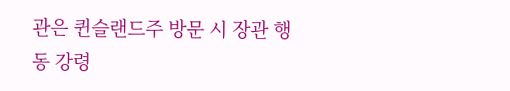관은 퀸슬랜드주 방문 시 장관 행동 강령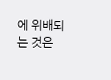에 위배되는 것은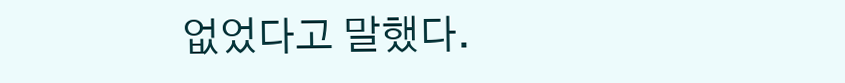없었다고 말했다.